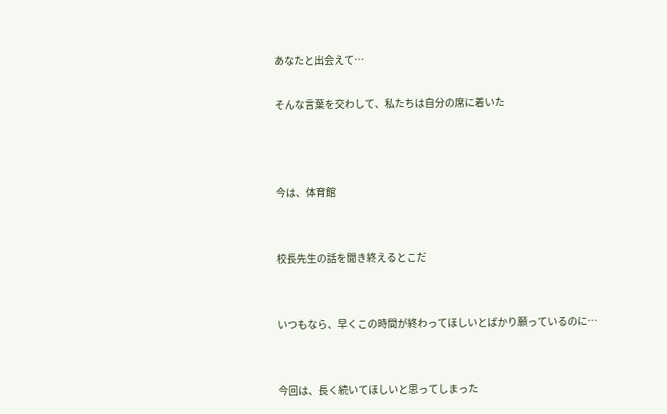あなたと出会えて…

そんな言葉を交わして、私たちは自分の席に着いた



今は、体育館


校長先生の話を聞き終えるとこだ


いつもなら、早くこの時間が終わってほしいとばかり願っているのに…


今回は、長く続いてほしいと思ってしまった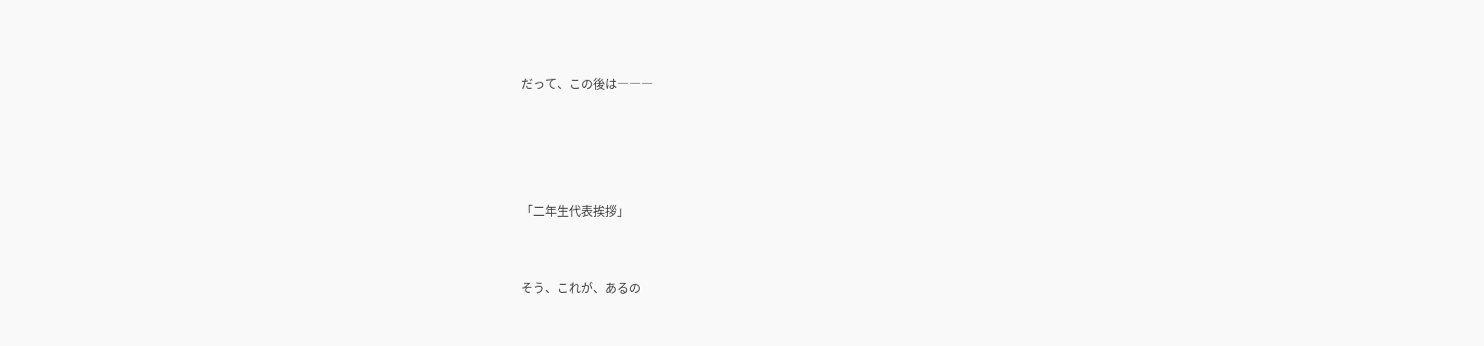だって、この後は―――




「二年生代表挨拶」


そう、これが、あるの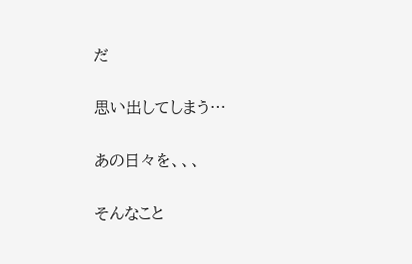だ


思い出してしまう…


あの日々を、、、


そんなこと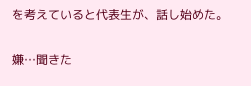を考えていると代表生が、話し始めた。


嫌…聞きた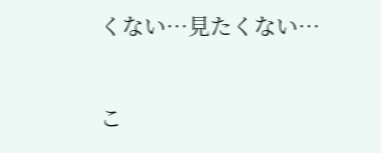くない…見たくない…


こ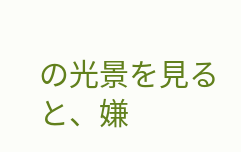の光景を見ると、嫌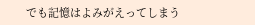でも記憶はよみがえってしまう